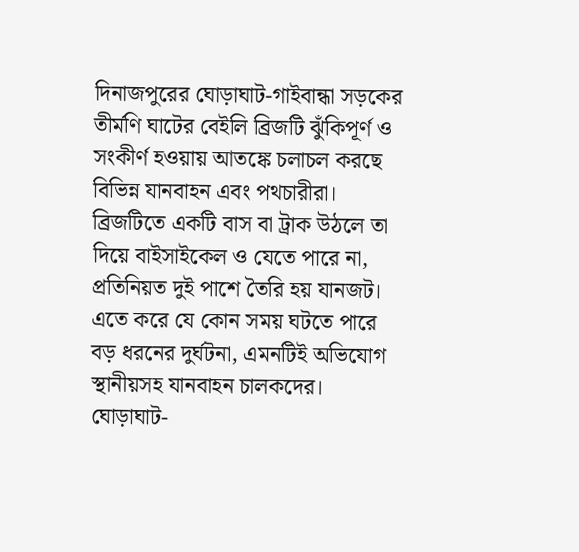দিনাজপুরের ঘোড়াঘাট-গাইবান্ধা সড়কের তীর্মণি ঘাটের বেইলি ব্রিজটি ঝুঁকিপূর্ণ ও সংকীর্ণ হওয়ায় আতঙ্কে চলাচল করছে বিভিন্ন যানবাহন এবং পথচারীরা। ব্রিজটিতে একটি বাস বা ট্রাক উঠলে তা দিয়ে বাইসাইকেল ও যেতে পারে না, প্রতিনিয়ত দুই পাশে তৈরি হয় যানজট। এতে করে যে কোন সময় ঘটতে পারে বড় ধরনের দুর্ঘটনা, এমনটিই অভিযোগ স্থানীয়সহ যানবাহন চালকদের।
ঘোড়াঘাট-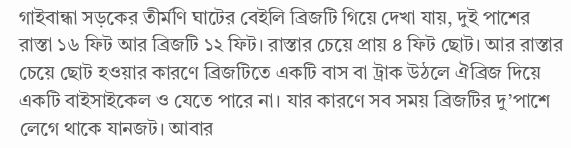গাইবান্ধা সড়কের তীর্মণি ঘাটের বেইলি ব্রিজটি গিয়ে দেখা যায়, দুই পাশের রাস্তা ১৬ ফিট আর ব্রিজটি ১২ ফিট। রাস্তার চেয়ে প্রায় ৪ ফিট ছোট। আর রাস্তার চেয়ে ছোট হওয়ার কারণে ব্রিজটিতে একটি বাস বা ট্রাক উঠলে ঐব্রিজ দিয়ে একটি বাইসাইকেল ও যেতে পারে না। যার কারণে সব সময় ব্রিজটির দু’পাশে লেগে থাকে যানজট। আবার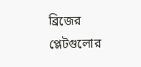ব্রিজের প্লেটগুলোর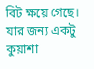বিট ক্ষয়ে গেছে। যার জন্য একটু কুয়াশা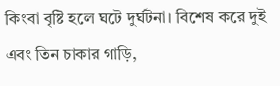কিংবা বৃষ্টি হলে ঘটে দুর্ঘটনা। বিশেষ করে দুই এবং তিন চাকার গাড়ি,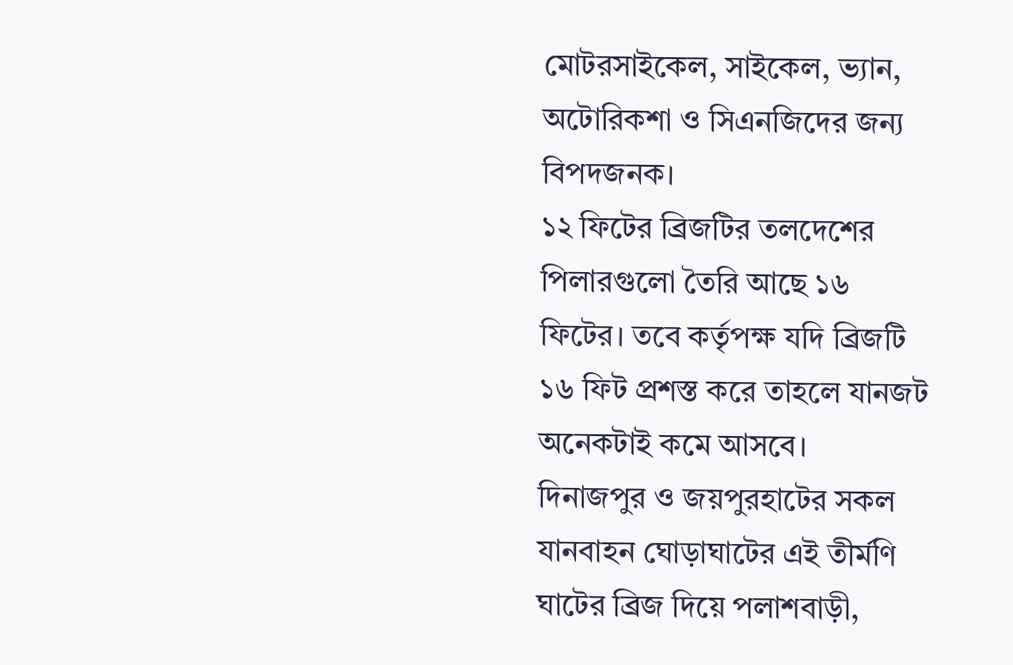মোটরসাইকেল, সাইকেল, ভ্যান, অটোরিকশা ও সিএনজিদের জন্য বিপদজনক।
১২ ফিটের ব্রিজটির তলদেশের পিলারগুলো তৈরি আছে ১৬ ফিটের। তবে কর্তৃপক্ষ যদি ব্রিজটি ১৬ ফিট প্রশস্ত করে তাহলে যানজট অনেকটাই কমে আসবে।
দিনাজপুর ও জয়পুরহাটের সকল যানবাহন ঘোড়াঘাটের এই তীর্মণি ঘাটের ব্রিজ দিয়ে পলাশবাড়ী,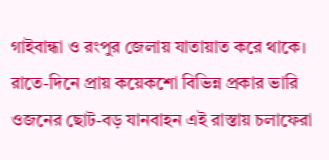গাইবান্ধা ও রংপুর জেলায় যাতায়াত করে থাকে। রাতে-দিনে প্রায় কয়েকশো বিভিন্ন প্রকার ভারি ওজনের ছোট-বড় যানবাহন এই রাস্তায় চলাফেরা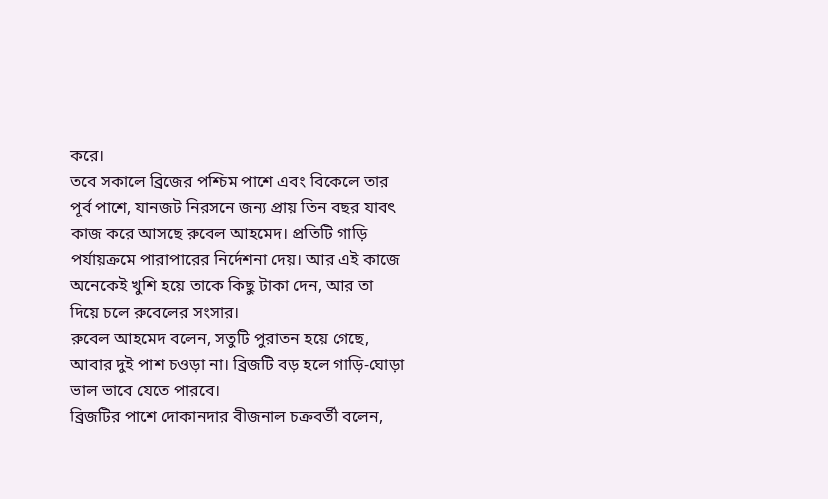করে।
তবে সকালে ব্রিজের পশ্চিম পাশে এবং বিকেলে তার পূর্ব পাশে, যানজট নিরসনে জন্য প্রায় তিন বছর যাবৎ কাজ করে আসছে রুবেল আহমেদ। প্রতিটি গাড়ি পর্যায়ক্রমে পারাপারের নির্দেশনা দেয়। আর এই কাজে অনেকেই খুশি হয়ে তাকে কিছু টাকা দেন, আর তা দিয়ে চলে রুবেলের সংসার।
রুবেল আহমেদ বলেন, সতুটি পুরাতন হয়ে গেছে, আবার দুই পাশ চওড়া না। ব্রিজটি বড় হলে গাড়ি-ঘোড়া ভাল ভাবে যেতে পারবে।
ব্রিজটির পাশে দোকানদার বীজনাল চক্রবর্তী বলেন,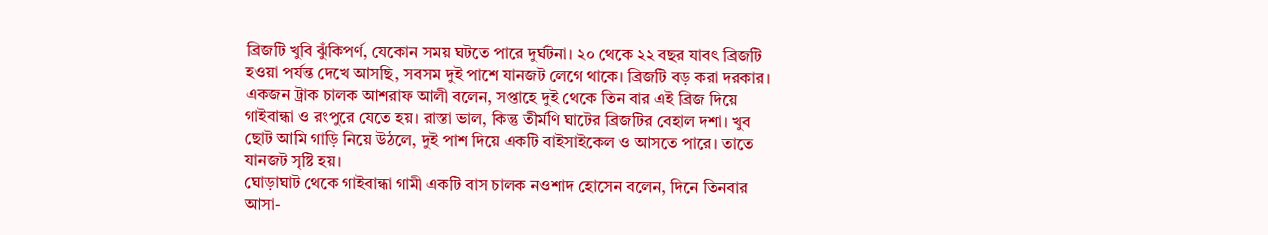ব্রিজটি খুবি ঝুঁকিপর্ণ, যেকোন সময় ঘটতে পারে দুর্ঘটনা। ২০ থেকে ২২ বছর যাবৎ ব্রিজটি হওয়া পর্যন্ত দেখে আসছি, সবসম দুই পাশে যানজট লেগে থাকে। ব্রিজটি বড় করা দরকার।
একজন ট্রাক চালক আশরাফ আলী বলেন, সপ্তাহে দুই থেকে তিন বার এই ব্রিজ দিয়ে গাইবান্ধা ও রংপুরে যেতে হয়। রাস্তা ভাল, কিন্তু তীর্মণি ঘাটের ব্রিজটির বেহাল দশা। খুব ছোট আমি গাড়ি নিয়ে উঠলে, দুই পাশ দিয়ে একটি বাইসাইকেল ও আসতে পারে। তাতে যানজট সৃষ্টি হয়।
ঘোড়াঘাট থেকে গাইবান্ধা গামী একটি বাস চালক নওশাদ হোসেন বলেন, দিনে তিনবার আসা-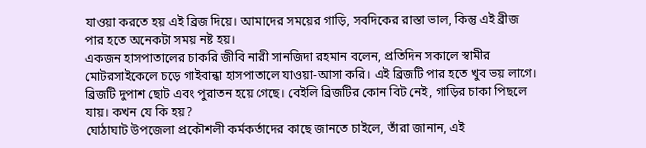যাওয়া করতে হয় এই ব্রিজ দিয়ে। আমাদের সময়ের গাড়ি, সবদিকের রাস্তা ভাল, কিন্তু এই ব্রীজ পার হতে অনেকটা সময় নষ্ট হয়।
একজন হাসপাতালের চাকরি জীবি নারী সানজিদা রহমান বলেন, প্রতিদিন সকালে স্বামীর মোটরসাইকেলে চড়ে গাইবান্ধা হাসপাতালে যাওয়া-আসা করি। এই ব্রিজটি পার হতে খুব ভয় লাগে। ব্রিজটি দুপাশ ছোট এবং পুরাতন হয়ে গেছে। বেইলি ব্রিজটির কোন বিট নেই, গাড়ির চাকা পিছলে যায়। কখন যে কি হয়?
ঘোঠাঘাট উপজেলা প্রকৌশলী কর্মকর্তাদের কাছে জানতে চাইলে, তাঁরা জানান, এই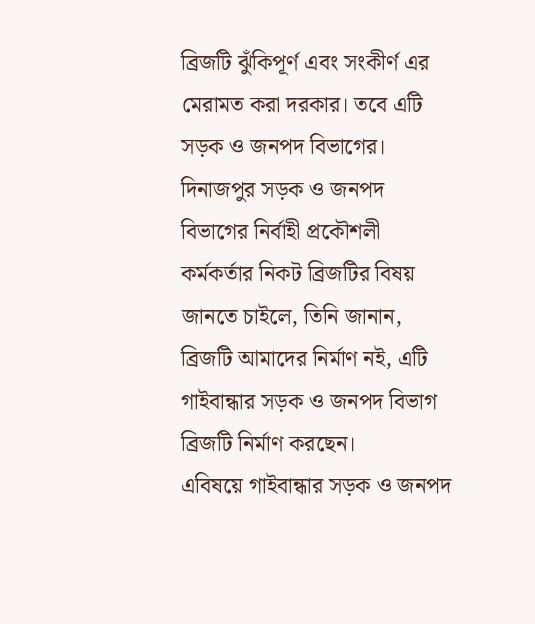ব্রিজটি ঝুঁকিপূর্ণ এবং সংকীর্ণ এর মেরামত করা দরকার। তবে এটি সড়ক ও জনপদ বিভাগের।
দিনাজপুর সড়ক ও জনপদ বিভাগের নির্বাহী প্রকৌশলী কর্মকর্তার নিকট ব্রিজটির বিষয় জানতে চাইলে, তিনি জানান, ব্রিজটি আমাদের নির্মাণ নই, এটি গাইবান্ধার সড়ক ও জনপদ বিভাগ ব্রিজটি নির্মাণ করছেন।
এবিষয়ে গাইবান্ধার সড়ক ও জনপদ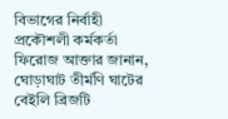বিভাগের নির্বাহী প্রকৌশলী কর্মকর্তা ফিরোজ আক্তার জানান, ঘোড়াঘাট তীর্মণি ঘাটের বেইলি ব্রিজটি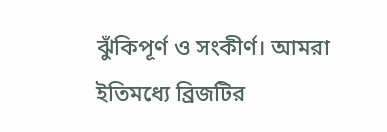ঝুঁকিপূর্ণ ও সংকীর্ণ। আমরা ইতিমধ্যে ব্রিজটির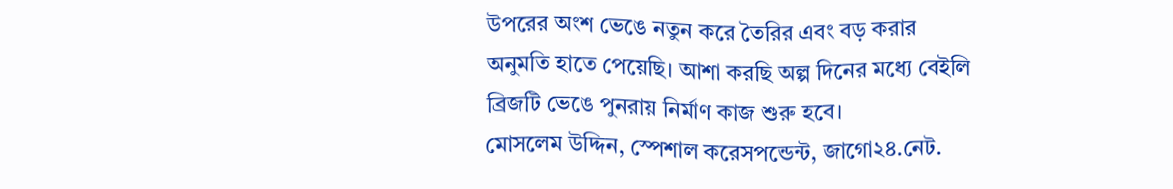উপরের অংশ ভেঙে নতুন করে তৈরির এবং বড় করার অনুমতি হাতে পেয়েছি। আশা করছি অল্প দিনের মধ্যে বেইলি ব্রিজটি ভেঙে পুনরায় নির্মাণ কাজ শুরু হবে।
মোসলেম উদ্দিন, স্পেশাল করেসপন্ডেন্ট, জাগো২৪.নেট.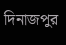দিনাজপুর